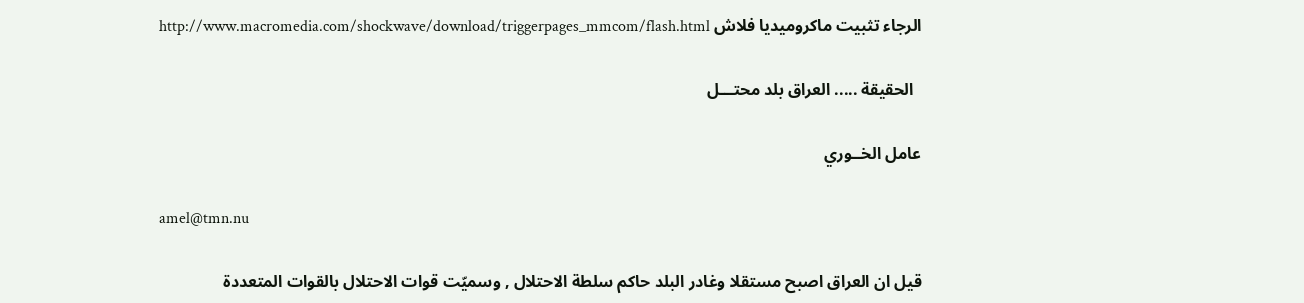الرجاء تثبيت ماكروميديا فلاش http://www.macromedia.com/shockwave/download/triggerpages_mmcom/flash.html

  الحقيقة ..... العراق بلد محتـــل

عامل الخــوري

amel@tmn.nu

قيل ان العراق اصبح مستقلا وغادر البلد حاكم سلطة الاحتلال , وسميّت قوات الاحتلال بالقوات المتعددة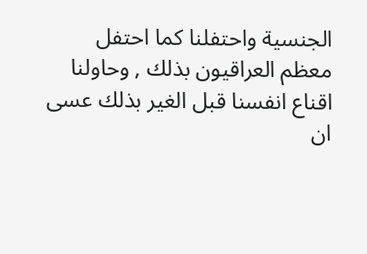الجنسية واحتفلنا كما احتفل معظم العراقيون بذلك , وحاولنا اقناع انفسنا قبل الغير بذلك عسى ان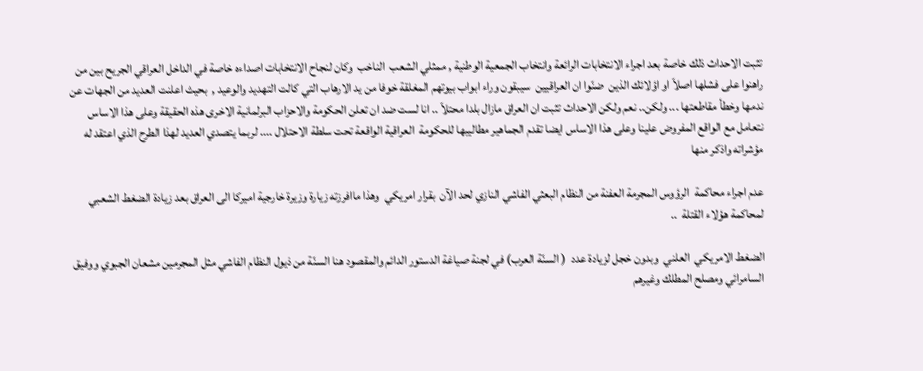تثبت الاحداث ذلك خاصة بعد اجراء الانتخابات الرائعة وانتخاب الجمعية الوطنية , ممثلي الشعب  الناخب  وكان لنجاح الانتخابات اصداءه خاصة في الداخل العراقي الجريح بين من راهنوا على فشلها اصلاّ او اؤلائك الذين  ضنّوا ان العراقيين  سيبقون وراء ابواب بيوتهم المغلقة خوفا من يد الارهاب التي كالت التهديد والوعيد ,  بحيث اعلنت العديد من الجهات عن ندمها وخطأ مقاطعتها ... ولكن.. نعم ولكن الاحداث تثبت ان العراق مازال بلدا محتلاّ .. انا لست ضد ان تعلن الحكومة والاحزاب البرلمانية الاخرى هذه الحقيقة وعلى هذا الاساس  نتعامل مع الواقع المفروض علينا وعلى هذا الاساس ايضا تقدم الجماهير مطاليبها للحكومة  العراقية الواقعة تحت سلطة الاحتلال .... لربما يتصدي العديد لهذا الطرح الذي اعتقد له مؤشراته واذكر منها

عدم اجراء محاكمة  الرؤوس المجرمة العفنة من النظام البعثي الفاشي النازي لحد الآن  بقرار امريكي  وهذا ماافرزته زيارة وزيرة خارجية اميركا الى العراق بعد زيادة الضغط الشعبي  لمحاكمة هؤلاء القتلة  ..

الضغط الامريكي  العلني  وبدون خجل لزيادة عدد  ( السنّة العرب) في لجنة صياغة الدستور الدائم والمقصود هنا السنّة من ذيول النظام الفاشي مثل المجرمين مشعان الجبوي ووفيق السامرائي ومصلح المطلك وغيرهم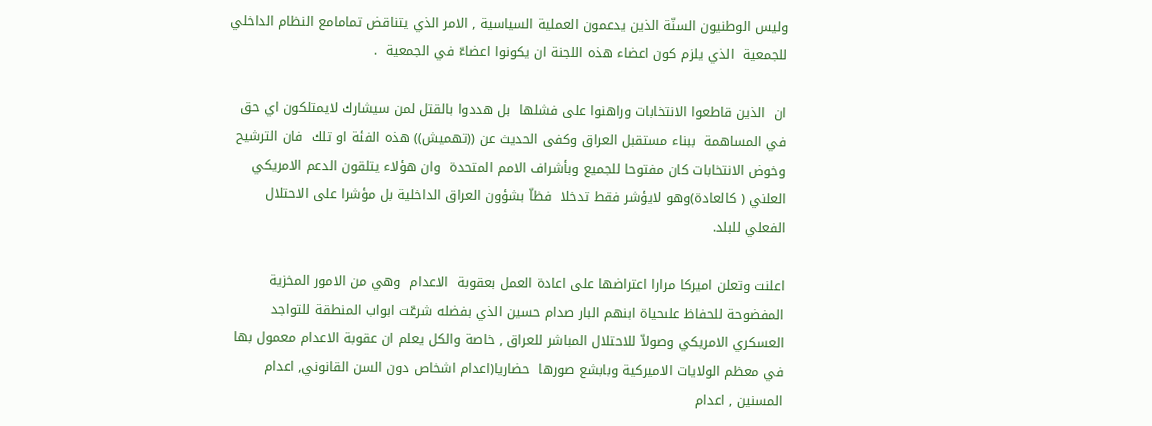وليس الوطنيون السنّة الذين يدعمون العملية السياسية , الامر الذي يتناقض تمامامع النظام الداخلي للجمعية  الذي يلزم كون اعضاء هذه اللجنة ان يكونوا اعضاءّ في الجمعية  .

ان  الذين قاطعوا الانتخابات وراهنوا على فشلها  بل هددوا بالقتل لمن سيشارك لايمتلكون اي حق في المساهمة  ببناء مستقبل العراق وكفى الحديث عن ((تهميش)) هذه الفئة او تلك  فان الترشيح وخوض الانتخابات كان مفتوحا للجميع وبأشراف الامم المتحدة  وان هؤلاء يتلقون الدعم الامريكي العلني ( كالعادة)وهو لايؤشر فقط تدخلا  فظاّ بشؤون العراق الداخلية بل مؤشرا على الاحتلال الفعلي للبلد.

اعلنت وتعلن اميركا مرارا اعتراضها على اعادة العمل بعقوبة  الاعدام  وهي من الامور المخزية المفضوحة للحفاظ علىحياة ابنهم البار صدام حسين الذي بفضله شرعّت ابواب المنطقة للتواجد العسكري الامريكي وصولاّ للاحتلال المباشر للعراق , خاصة والكل يعلم ان عقوبة الاعدام معمول بها في معظم الولايات الاميركية وبابشع صورها  حضاريا(اعدام اشخاص دون السن القانوني, اعدام المسنين , اعدام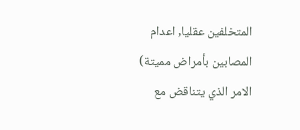المتخلفين عقليا, اعدام المصابين بأمراض مميتة) الامر الذي يتناقض مع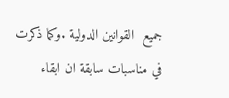جميع  القوانين الدولية .وكما ذكرت في مناسبات سابقة ان ابقاء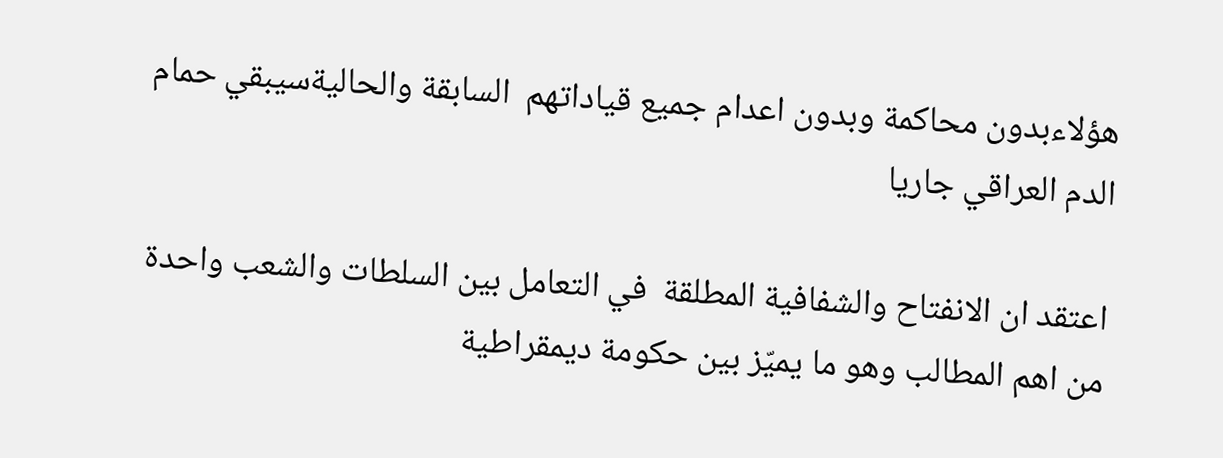هؤلاءبدون محاكمة وبدون اعدام جميع قياداتهم  السابقة والحاليةسيبقي حمام الدم العراقي جاريا

اعتقد ان الانفتاح والشفافية المطلقة  في التعامل بين السلطات والشعب واحدة  من اهم المطالب وهو ما يميّز بين حكومة ديمقراطية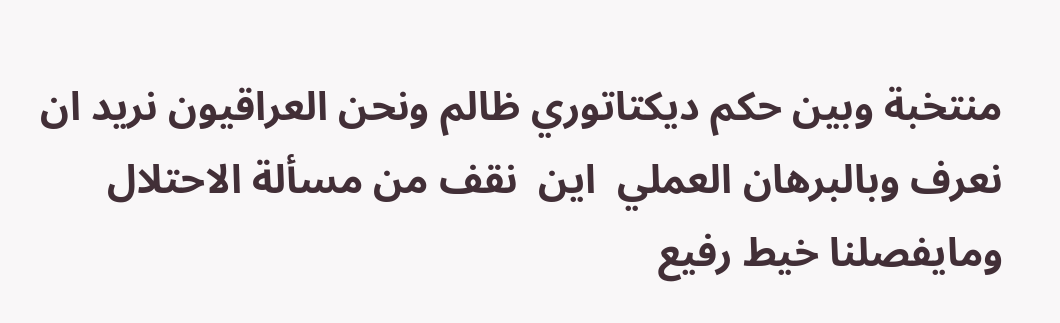منتخبة وبين حكم ديكتاتوري ظالم ونحن العراقيون نريد ان نعرف وبالبرهان العملي  اين  نقف من مسألة الاحتلال ومايفصلنا خيط رفيع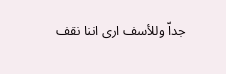جداّ وللأسف ارى اننا نقف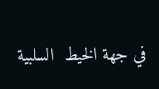في جهة الخيط  السلبية